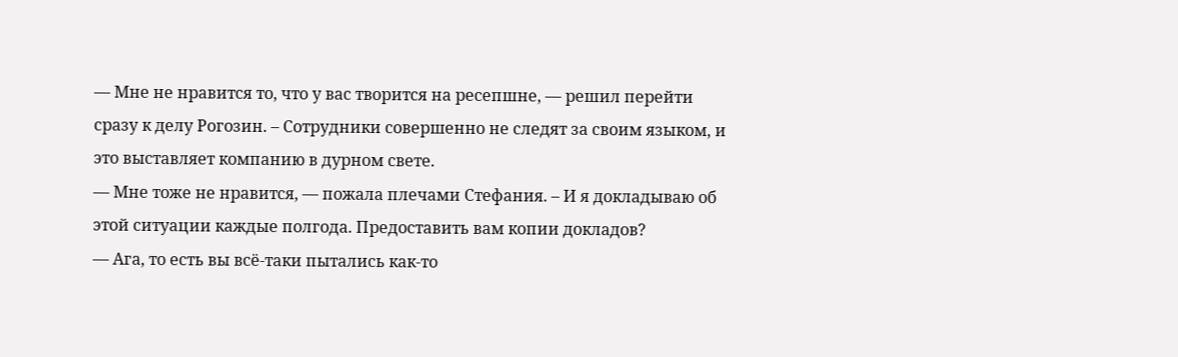— Мне не нравится то, что у вас творится на ресепшне, — решил перейти сразу к делу Рогозин. – Сотрудники совершенно не следят за своим языком, и это выставляет компанию в дурном свете.
— Мне тоже не нравится, — пожала плечами Стефания. – И я докладываю об этой ситуации каждые полгода. Предоставить вам копии докладов?
— Ага, то есть вы всё-таки пытались как-то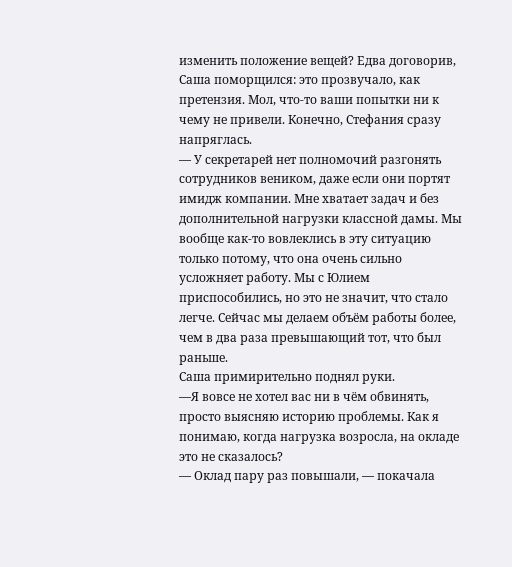изменить положение вещей? Едва договорив, Саша поморщился: это прозвучало, как претензия. Мол, что-то ваши попытки ни к чему не привели. Конечно, Стефания сразу напряглась.
— У секретарей нет полномочий разгонять сотрудников веником, даже если они портят имидж компании. Мне хватает задач и без дополнительной нагрузки классной дамы. Мы вообще как-то вовлеклись в эту ситуацию только потому, что она очень сильно усложняет работу. Мы с Юлием приспособились, но это не значит, что стало легче. Сейчас мы делаем объём работы более, чем в два раза превышающий тот, что был раньше.
Саша примирительно поднял руки.
—Я вовсе не хотел вас ни в чём обвинять, просто выясняю историю проблемы. Как я понимаю, когда нагрузка возросла, на окладе это не сказалось?
— Оклад пару раз повышали, — покачала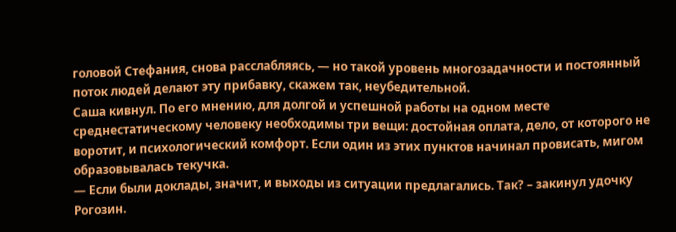головой Стефания, снова расслабляясь, — но такой уровень многозадачности и постоянный поток людей делают эту прибавку, скажем так, неубедительной.
Саша кивнул. По его мнению, для долгой и успешной работы на одном месте среднестатическому человеку необходимы три вещи: достойная оплата, дело, от которого не воротит, и психологический комфорт. Если один из этих пунктов начинал провисать, мигом образовывалась текучка.
— Если были доклады, значит, и выходы из ситуации предлагались. Так? – закинул удочку Рогозин.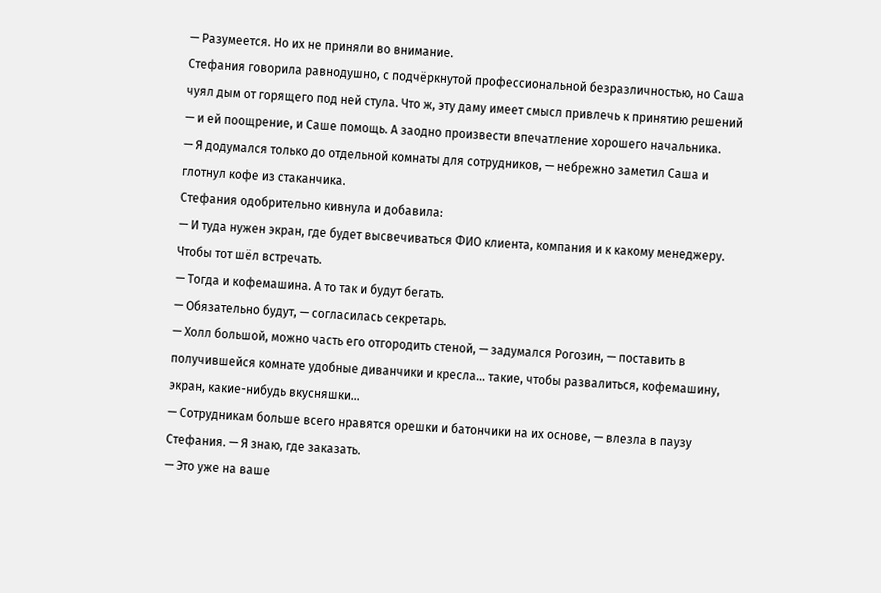— Разумеется. Но их не приняли во внимание.
Стефания говорила равнодушно, с подчёркнутой профессиональной безразличностью, но Саша чуял дым от горящего под ней стула. Что ж, эту даму имеет смысл привлечь к принятию решений — и ей поощрение, и Саше помощь. А заодно произвести впечатление хорошего начальника.
— Я додумался только до отдельной комнаты для сотрудников, — небрежно заметил Саша и глотнул кофе из стаканчика.
Стефания одобрительно кивнула и добавила:
— И туда нужен экран, где будет высвечиваться ФИО клиента, компания и к какому менеджеру. Чтобы тот шёл встречать.
— Тогда и кофемашина. А то так и будут бегать.
— Обязательно будут, — согласилась секретарь.
— Холл большой, можно часть его отгородить стеной, — задумался Рогозин, — поставить в получившейся комнате удобные диванчики и кресла… такие, чтобы развалиться, кофемашину, экран, какие-нибудь вкусняшки…
— Сотрудникам больше всего нравятся орешки и батончики на их основе, — влезла в паузу Стефания. — Я знаю, где заказать.
— Это уже на ваше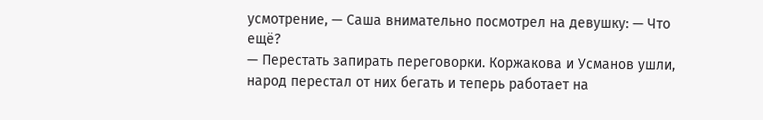усмотрение, — Саша внимательно посмотрел на девушку: — Что ещё?
— Перестать запирать переговорки. Коржакова и Усманов ушли, народ перестал от них бегать и теперь работает на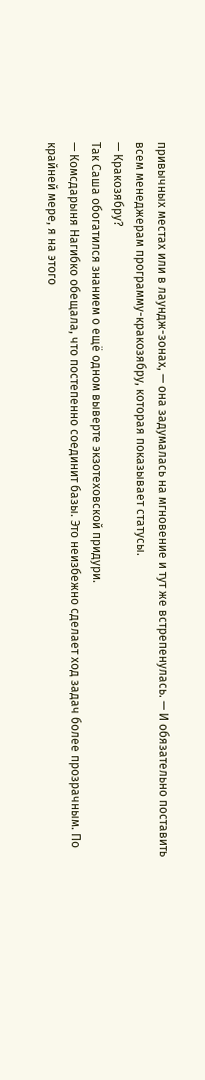привычных местах или в лаундж-зонах, — она задумалась на мгновение и тут же встрепенулась. — И обязательно поставить всем менеджерам программу-кракозябру, которая показывает статусы.
— Кракозябру?
Так Саша обогатился знанием о ещё одном выверте экзотеховской придури.
— Комсдарыня Нагибко обещала, что постепенно соединит базы. Это неизбежно сделает ход задач более прозрачным. По крайней мере, я на этого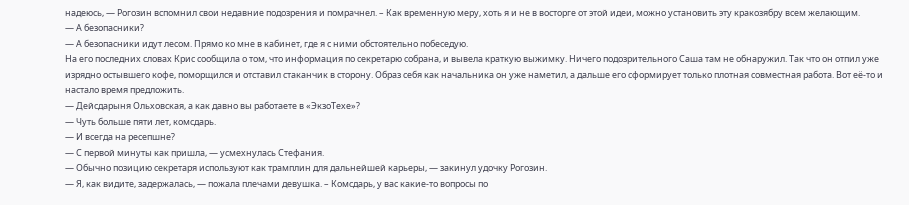надеюсь, — Рогозин вспомнил свои недавние подозрения и помрачнел. – Как временную меру, хоть я и не в восторге от этой идеи, можно установить эту кракозябру всем желающим.
— А безопасники?
— А безопасники идут лесом. Прямо ко мне в кабинет, где я с ними обстоятельно побеседую.
На его последних словах Крис сообщила о том, что информация по секретарю собрана, и вывела краткую выжимку. Ничего подозрительного Саша там не обнаружил. Так что он отпил уже изрядно остывшего кофе, поморщился и отставил стаканчик в сторону. Образ себя как начальника он уже наметил, а дальше его сформирует только плотная совместная работа. Вот её-то и настало время предложить.
— Дейсдарыня Ольховская, а как давно вы работаете в «ЭкзоТехе»?
— Чуть больше пяти лет, комсдарь.
— И всегда на ресепшне?
— С первой минуты как пришла, — усмехнулась Стефания.
— Обычно позицию секретаря используют как трамплин для дальнейшей карьеры, — закинул удочку Рогозин.
— Я, как видите, задержалась, — пожала плечами девушка. – Комсдарь, у вас какие-то вопросы по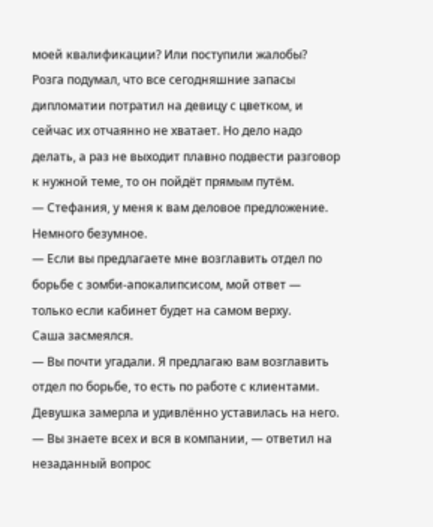моей квалификации? Или поступили жалобы?
Розга подумал, что все сегодняшние запасы дипломатии потратил на девицу с цветком, и сейчас их отчаянно не хватает. Но дело надо делать, а раз не выходит плавно подвести разговор к нужной теме, то он пойдёт прямым путём.
— Стефания, у меня к вам деловое предложение. Немного безумное.
— Если вы предлагаете мне возглавить отдел по борьбе с зомби-апокалипсисом, мой ответ — только если кабинет будет на самом верху.
Саша засмеялся.
— Вы почти угадали. Я предлагаю вам возглавить отдел по борьбе, то есть по работе с клиентами.
Девушка замерла и удивлённо уставилась на него.
— Вы знаете всех и вся в компании, — ответил на незаданный вопрос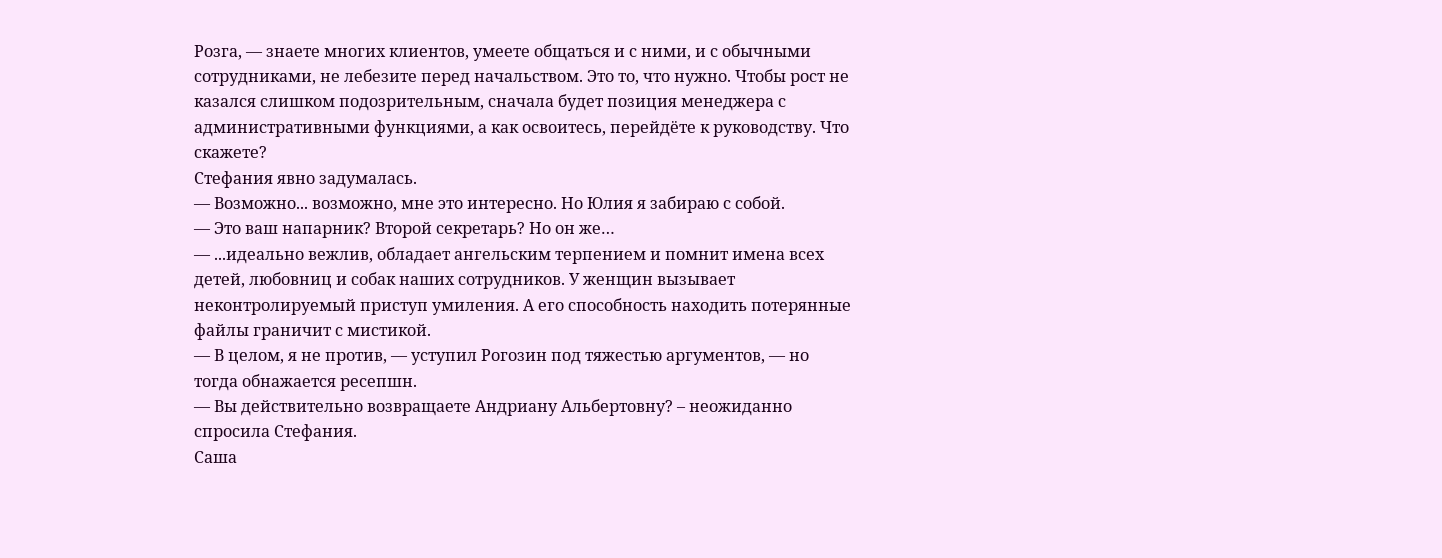Розга, — знаете многих клиентов, умеете общаться и с ними, и с обычными сотрудниками, не лебезите перед начальством. Это то, что нужно. Чтобы рост не казался слишком подозрительным, сначала будет позиция менеджера с административными функциями, а как освоитесь, перейдёте к руководству. Что скажете?
Стефания явно задумалась.
— Возможно... возможно, мне это интересно. Но Юлия я забираю с собой.
— Это ваш напарник? Второй секретарь? Но он же…
— ...идеально вежлив, обладает ангельским терпением и помнит имена всех детей, любовниц и собак наших сотрудников. У женщин вызывает неконтролируемый приступ умиления. А его способность находить потерянные файлы граничит с мистикой.
— В целом, я не против, — уступил Рогозин под тяжестью аргументов, — но тогда обнажается ресепшн.
— Вы действительно возвращаете Андриану Альбертовну? – неожиданно спросила Стефания.
Саша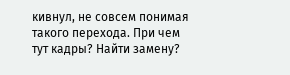кивнул, не совсем понимая такого перехода. При чем тут кадры? Найти замену?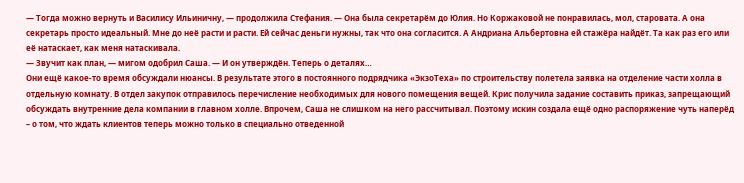— Тогда можно вернуть и Василису Ильиничну, — продолжила Стефания. — Она была секретарём до Юлия. Но Коржаковой не понравилась, мол, старовата. А она секретарь просто идеальный. Мне до неё расти и расти. Ей сейчас деньги нужны, так что она согласится. А Андриана Альбертовна ей стажёра найдёт. Та как раз его или её натаскает, как меня натаскивала.
— Звучит как план, — мигом одобрил Саша. — И он утверждён. Теперь о деталях…
Они ещё какое-то время обсуждали нюансы. В результате этого в постоянного подрядчика «ЭкзоТеха» по строительству полетела заявка на отделение части холла в отдельную комнату. В отдел закупок отправилось перечисление необходимых для нового помещения вещей. Крис получила задание составить приказ, запрещающий обсуждать внутренние дела компании в главном холле. Впрочем, Саша не слишком на него рассчитывал. Поэтому искин создала ещё одно распоряжение чуть наперёд – о том, что ждать клиентов теперь можно только в специально отведенной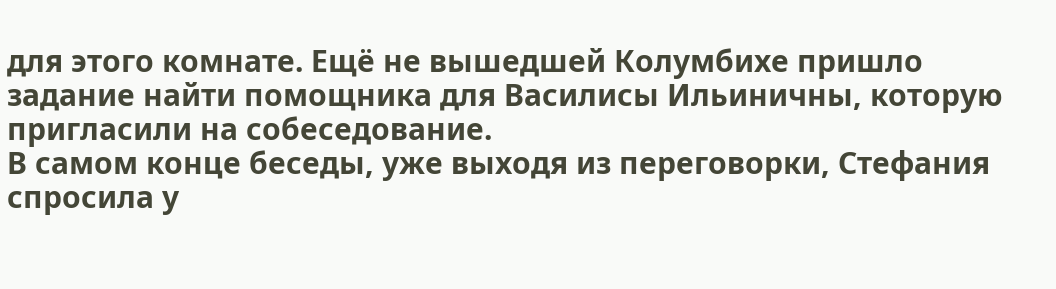для этого комнате. Ещё не вышедшей Колумбихе пришло задание найти помощника для Василисы Ильиничны, которую пригласили на собеседование.
В самом конце беседы, уже выходя из переговорки, Стефания спросила у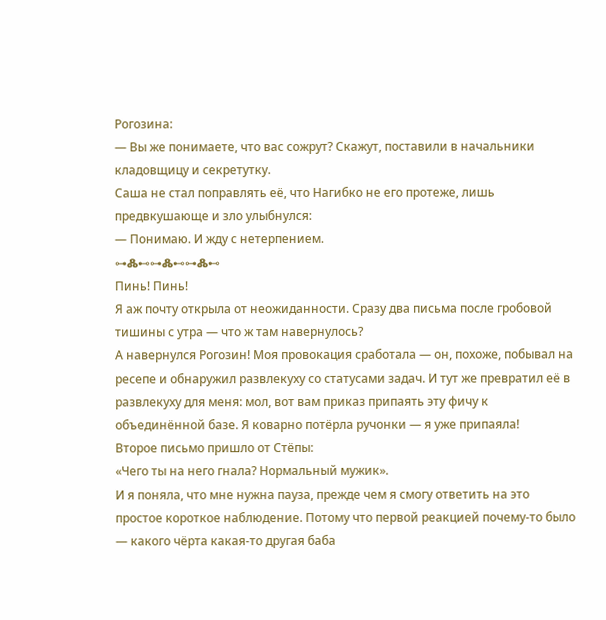Рогозина:
— Вы же понимаете, что вас сожрут? Скажут, поставили в начальники кладовщицу и секретутку.
Саша не стал поправлять её, что Нагибко не его протеже, лишь предвкушающе и зло улыбнулся:
— Понимаю. И жду с нетерпением.
⊶Ꮬ⊷⊶Ꮬ⊷⊶Ꮬ⊷
Пинь! Пинь!
Я аж почту открыла от неожиданности. Сразу два письма после гробовой тишины с утра — что ж там навернулось?
А навернулся Рогозин! Моя провокация сработала — он, похоже, побывал на ресепе и обнаружил развлекуху со статусами задач. И тут же превратил её в развлекуху для меня: мол, вот вам приказ припаять эту фичу к объединённой базе. Я коварно потёрла ручонки — я уже припаяла!
Второе письмо пришло от Стёпы:
«Чего ты на него гнала? Нормальный мужик».
И я поняла, что мне нужна пауза, прежде чем я смогу ответить на это простое короткое наблюдение. Потому что первой реакцией почему-то было — какого чёрта какая-то другая баба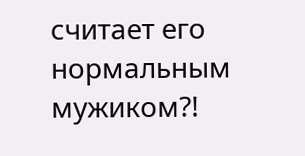считает его нормальным мужиком?!